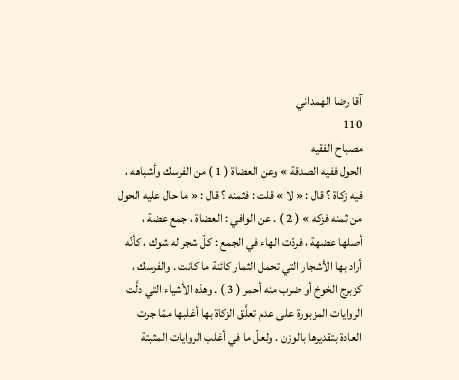آقا رضا الهمداني
110
مصباح الفقيه
الحول ففيه الصدقة » وعن العضاة ( 1 ) من الفرسك وأشباهه ، فيه زكاة ؟ قال : « لا » قلت : فثمنه ؟ قال : « ما حال عليه الحول من ثمنه فزكه » ( 2 ) . عن الوافي : العضاة ، جمع عضة ، أصلها عضهة ، فردّت الهاء في الجمع : كلّ شجر له شوك ، كأنّه أراد بها الأشجار التي تحمل الثمار كائنة ما كانت . والفرسك ، كزبرج الخوخ أو ضرب منه أحمر ( 3 ) . وهذه الأشياء التي دلَّت الروايات المزبورة على عدم تعلَّق الزكاة بها أغلبها ممّا جرت العادة بتقديرها بالوزن . ولعلّ ما في أغلب الروايات المثبتة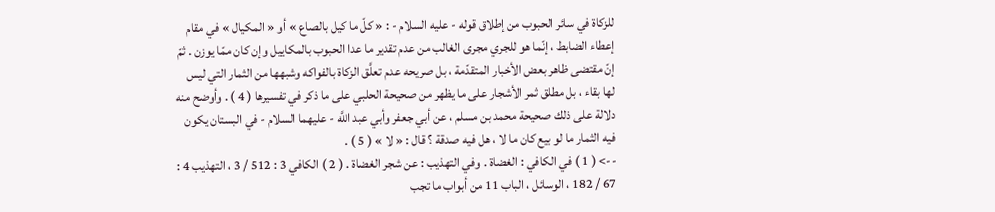للزكاة في سائر الحبوب من إطلاق قوله - عليه السلام - : « كلّ ما كيل بالصاع » أو « المكيال » في مقام إعطاء الضابط ، إنّما هو للجري مجرى الغالب من عدم تقدير ما عدا الحبوب بالمكاييل وإن كان ممّا يوزن . ثمّ إنّ مقتضى ظاهر بعض الأخبار المتقدّمة ، بل صريحه عدم تعلَّق الزكاة بالفواكه وشبهها من الثمار التي ليس لها بقاء ، بل مطلق ثمر الأشجار على ما يظهر من صحيحة الحلبي على ما ذكر في تفسيرها ( 4 ) . وأوضح منه دلالة على ذلك صحيحة محمد بن مسلم ، عن أبي جعفر وأبي عبد اللَّه - عليهما السلام - في البستان يكون فيه الثمار ما لو بيع كان ما لا ، هل فيه صدقة ؟ قال : « لا » ( 5 ) .
--> ( 1 ) في الكافي : الغضاة . وفي التهذيب : عن شجر الغضاة . ( 2 ) الكافي 3 : 512 / 3 ، التهذيب 4 : 67 / 182 ، الوسائل ، الباب 11 من أبواب ما تجب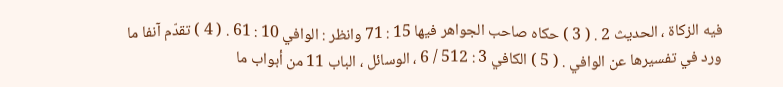فيه الزكاة ، الحديث 2 . ( 3 ) حكاه صاحب الجواهر فيها 15 : 71 وانظر : الوافي 10 : 61 . ( 4 ) تقدّم آنفا ما ورد في تفسيرها عن الوافي . ( 5 ) الكافي 3 : 512 / 6 ، الوسائل ، الباب 11 من أبواب ما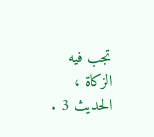تجب فيه الزكاة ، الحديث 3 .